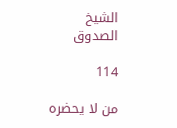الشيخ الصدوق

114

من لا يحضره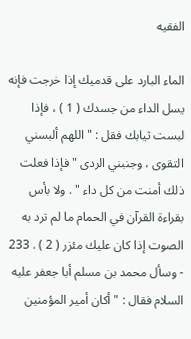الفقيه

الماء البارد على قدميك إذا خرجت فإنه يسل الداء من جسدك ( 1 ) ، فإذا لبست ثيابك فقل : " اللهم ألبسني التقوى ، وجنبني الردى " فإذا فعلت ذلك أمنت من كل داء " . ولا بأس بقراءة القرآن في الحمام ما لم ترد به الصوت إذا كان عليك مئزر ( 2 ) . 233 - وسأل محمد بن مسلم أبا جعفر عليه السلام فقال : " أكان أمير المؤمنين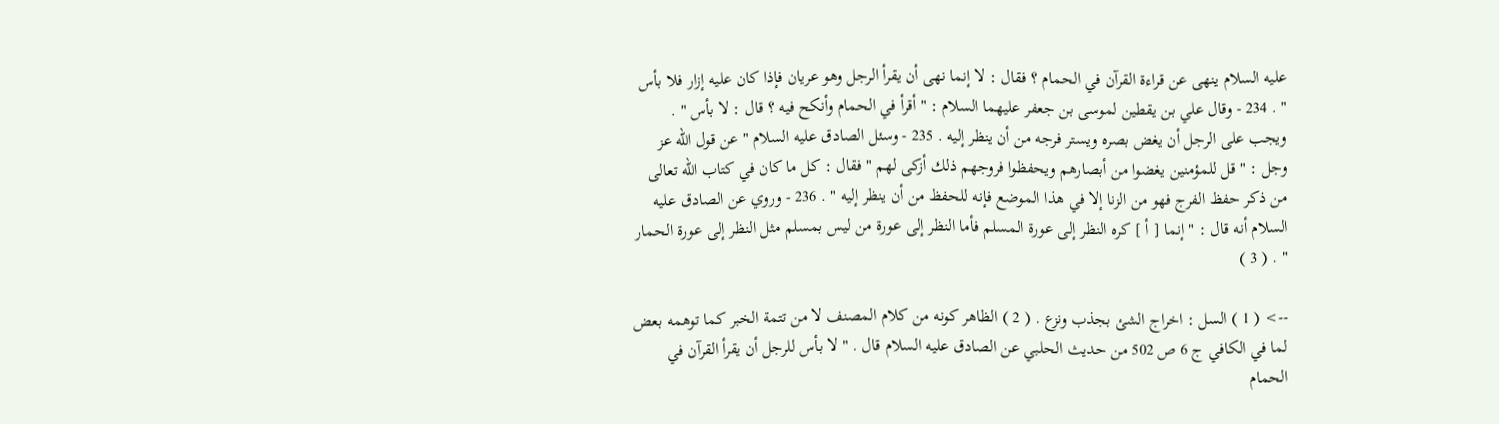عليه السلام ينهى عن قراءة القرآن في الحمام ؟ فقال : لا إنما نهى أن يقرأ الرجل وهو عريان فإذا كان عليه إزار فلا بأس " . 234 - وقال علي بن يقطين لموسى بن جعفر عليهما السلام : " أقرأ في الحمام وأنكح فيه ؟ قال : لا بأس " . ويجب على الرجل أن يغض بصره ويستر فرجه من أن ينظر إليه . 235 - وسئل الصادق عليه السلام " عن قول الله عز وجل : " قل للمؤمنين يغضوا من أبصارهم ويحفظوا فروجهم ذلك أزكى لهم " فقال : كل ما كان في كتاب الله تعالى من ذكر حفظ الفرج فهو من الزنا إلا في هذا الموضع فإنه للحفظ من أن ينظر إليه " . 236 - وروي عن الصادق عليه السلام أنه قال : " إنما [ أ ] كره النظر إلى عورة المسلم فأما النظر إلى عورة من ليس بمسلم مثل النظر إلى عورة الحمار " . ( 3 )

--> ( 1 ) السل : اخراج الشئ بجذب ونزع . ( 2 ) الظاهر كونه من كلام المصنف لا من تتمة الخبر كما توهمه بعض لما في الكافي ج 6 ص 502 من حديث الحلبي عن الصادق عليه السلام قال . " لا بأس للرجل أن يقرأ القرآن في الحمام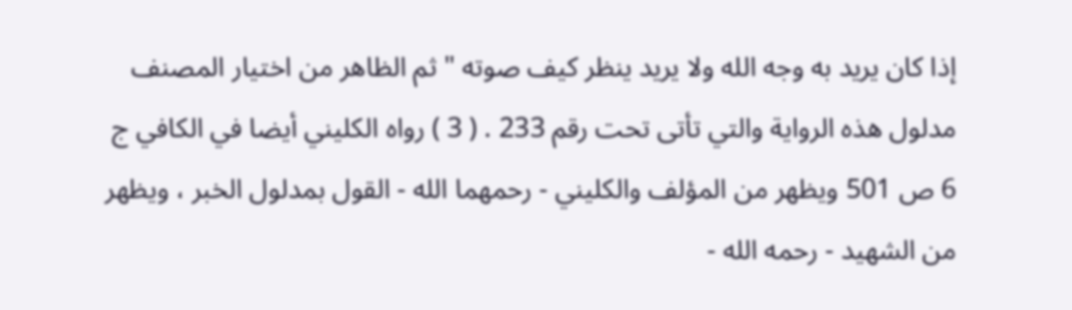إذا كان يريد به وجه الله ولا يريد ينظر كيف صوته " ثم الظاهر من اختيار المصنف مدلول هذه الرواية والتي تأتى تحت رقم 233 . ( 3 ) رواه الكليني أيضا في الكافي ج 6 ص 501 ويظهر من المؤلف والكليني - رحمهما الله - القول بمدلول الخبر ، ويظهر من الشهيد - رحمه الله -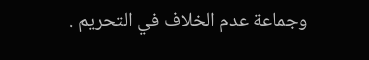وجماعة عدم الخلاف في التحريم .